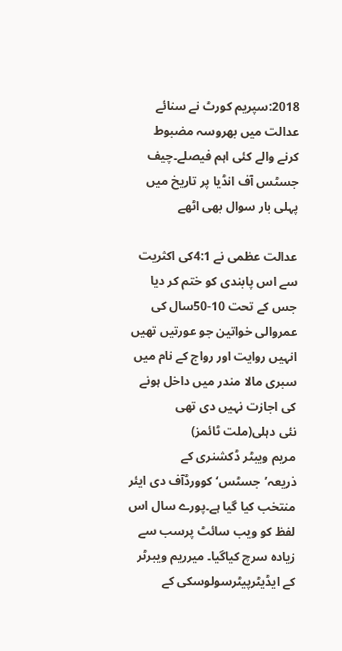2018:سپریم کورٹ نے سنائے عدالت میں بھروسہ مضبوط کرنے والے کئی اہم فیصلے۔چیف جسٹس آف انڈیا پر تاریخ میں پہلی بار سوال بھی اٹھے

عدالت عظمی نے 4:1کی اکثریت سے اس پابندی کو ختم کر دیا جس کے تحت 10-50سال کی عمروالی خواتین جو عورتیں تھیں انہیں روایت اور رواج کے نام میں سبری مالا مندر میں داخل ہونے کی اجازت نہیں دی تھی
نئی دہلی(ملت ٹائمز)
مریم ویبٹر ڈکشنری کے ذریعہ’جسٹس‘ کوورڈآف دی ایئر منتخب کیا گیا ہے۔پورے سال اس لفظ کو ویب سائٹ پرسب سے زیادہ سرچ کیاگیا۔ میرریم ویبرٹر کے ایڈیٹرپیٹرسولوسکی کے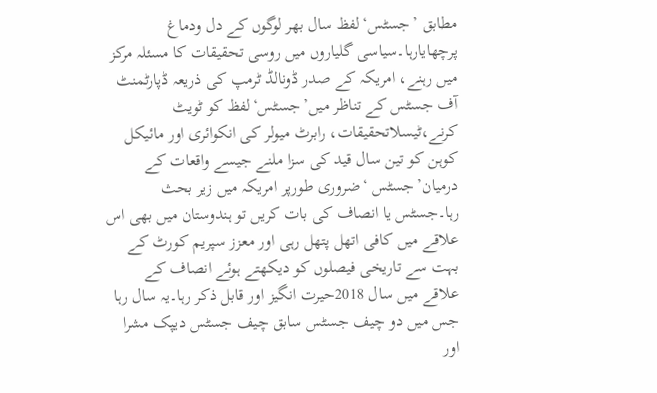مطابق ’جسٹس‘لفظ سال بھر لوگوں کے دل ودماغ پرچھایارہا۔سیاسی گلیاروں میں روسی تحقیقات کا مسئلہ مرکز میں رہنے، امریکہ کے صدر ڈونالڈ ٹرمپ کی ذریعہ ڈپارٹمنٹ آف جسٹس کے تناظر میں’جسٹس‘لفظ کو ٹویٹ کرنے،ٹیسلاتحقیقات، رابرٹ میولر کی انکوائری اور مائیکل کوہن کو تین سال قید کی سزا ملنے جیسے واقعات کے درمیان’جسٹس ‘ضروری طورپر امریکہ میں زیر بحث رہا۔جسٹس یا انصاف کی بات کریں تو ہندوستان میں بھی اس علاقے میں کافی اتھل پتھل رہی اور معزز سپریم کورٹ کے بہت سے تاریخی فیصلوں کو دیکھتے ہوئے انصاف کے علاقے میں سال 2018حیرت انگیز اور قابل ذکر رہا۔یہ سال رہا جس میں دو چیف جسٹس سابق چیف جسٹس دیپک مشرا اور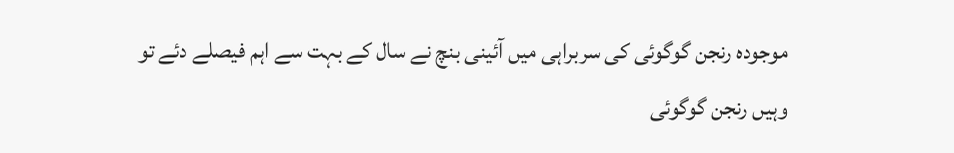موجودہ رنجن گوگوئی کی سربراہی میں آئینی بنچ نے سال کے بہت سے اہم فیصلے دئے تو وہیں رنجن گوگوئی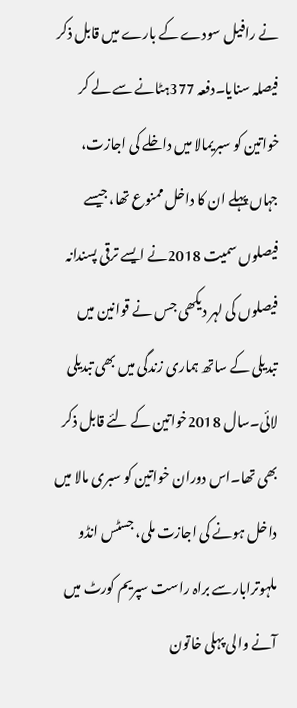نے رافیل سودے کے بارے میں قابل ذکر فیصلہ سنایا۔دفعہ 377ہٹانے سے لے کر خواتین کو سبریمالا میں داخلے کی اجازت، جہاں پہلے ان کا داخل ممنوع تھا، جیسے فیصلوں سمیت 2018نے ایسے ترقی پسندانہ فیصلوں کی لہر دیکھی جس نے قوانین میں تبدیلی کے ساتھ ہماری زندگی میں بھی تبدیلی لائی۔سال 2018خواتین کے لئے قابل ذکر بھی تھا۔اس دوران خواتین کو سبری مالا میں داخل ہونے کی اجازت ملی، جسٹس انڈو ملہوترابارسے براہ راست سپریم کورٹ میں آنے والی پہلی خاتون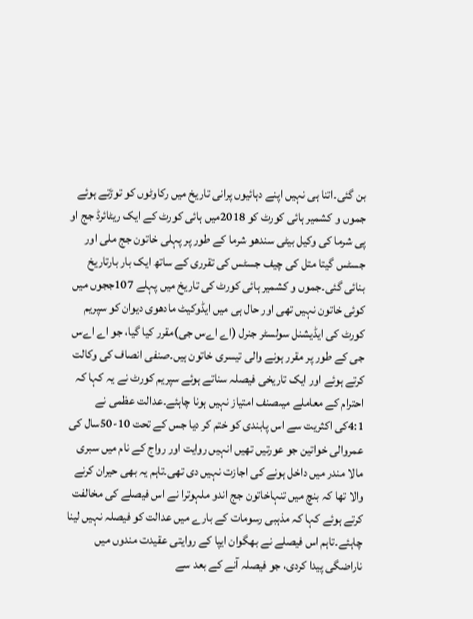بن گئی۔اتنا ہی نہیں اپنے دہائیوں پرانی تاریخ میں رکاوٹوں کو توڑتے ہوئے جموں و کشمیر ہائی کورٹ کو 2018میں ہائی کورٹ کے ایک ریٹائرڈ جج او پی شرما کی وکیل بیٹی سندھو شرما کے طور پر پہلی خاتون جج ملی اور جسٹس گیتا متل کی چیف جسٹس کی تقرری کے ساتھ ایک بار بارتاریخ بنائی گئی۔جموں و کشمیر ہائی کورٹ کی تاریخ میں پہلے 107ججوں میں کوئی خاتون نہیں تھی اور حال ہی میں ایڈوکیٹ مادھوی دیوان کو سپریم کورٹ کی ایڈیشنل سولسٹر جنرل (اے اےس جی)مقرر کیا گیا، جو اے اےس جی کے طور پر مقرر ہونے والی تیسری خاتون ہیں۔صنفی انصاف کی وکالت کرتے ہوئے اور ایک تاریخی فیصلہ سناتے ہوئے سپریم کورٹ نے یہ کہا کہ احترام کے معاملے میںصنف امتیاز نہیں ہونا چاہئے۔عدالت عظمی نے 4:1کی اکثریت سے اس پابندی کو ختم کر دیا جس کے تحت 10-50سال کی عمروالی خواتین جو عورتیں تھیں انہیں روایت اور رواج کے نام میں سبری مالا مندر میں داخل ہونے کی اجازت نہیں دی تھی۔تاہم یہ بھی حیران کرنے والا تھا کہ بنچ میں تنہاخاتون جج اندو ملہوترا نے اس فیصلے کی مخالفت کرتے ہوئے کہا کہ مذہبی رسومات کے بارے میں عدالت کو فیصلہ نہیں لینا چاہئے۔تاہم اس فیصلے نے بھگوان ایپا کے روایتی عقیدت مندوں میں ناراضگی پیدا کردی، جو فیصلہ آنے کے بعد سے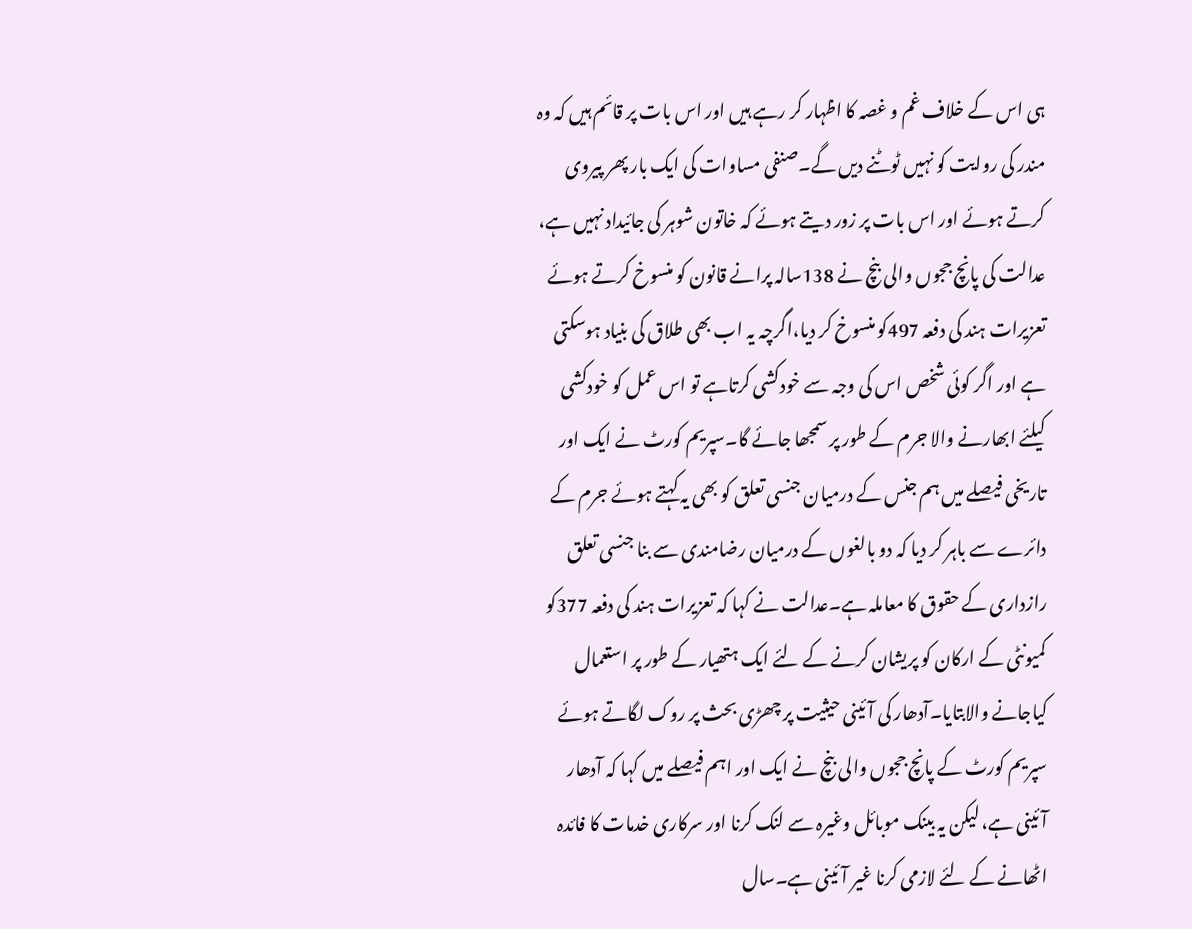ہی اس کے خلاف غم و غصہ کا اظہار کر رہے ہیں اور اس بات پر قائم ہیں کہ وہ مندر کی روایت کو نہیں ٹوٹنے دیں گے۔صنفی مساوات کی ایک بار پھر پیروی کرتے ہوئے اور اس بات پر زور دیتے ہوئے کہ خاتون شوہر کی جائیداد نہیں ہے، عدالت کی پانچ ججوں والی بنچ نے 138سالہ پرانے قانون کو منسوخ کرتے ہوئے تعزیرات ہند کی دفعہ 497کو منسوخ کر دیا،اگرچہ یہ اب بھی طلاق کی بنیاد ہوسکتی ہے اور اگر کوئی شخص اس کی وجہ سے خودکشی کرتاہے تو اس عمل کو خودکشی کیلئے ابھارنے والا جرم کے طور پر سمجھا جائے گا۔سپریم کورٹ نے ایک اور تاریخی فیصلے میں ہم جنس کے درمیان جنسی تعلق کو بھی یہ کہتے ہوئے جرم کے دائرے سے باہر کر دیا کہ دو بالغوں کے درمیان رضامندی سے بنا جنسی تعلق رازداری کے حقوق کا معاملہ ہے۔عدالت نے کہا کہ تعزیرات ہند کی دفعہ 377کو کمیونٹی کے ارکان کو پریشان کرنے کے لئے ایک ہتھیار کے طور پر استعمال کیاجانے والابتایا۔آدھار کی آئینی حیثیت پر چھڑی بحث پر روک لگاتے ہوئے سپریم کورٹ کے پانچ ججوں والی بنچ نے ایک اور اہم فیصلے میں کہا کہ آدھار آئینی ہے، لیکن یہ بینک موبائل وغیرہ سے لنک کرنا اور سرکاری خدمات کا فائدہ اٹھانے کے لئے لازمی کرنا غیر آئینی ہے۔سال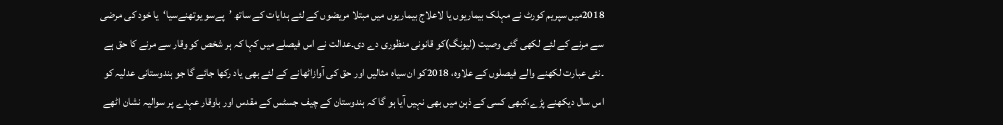2018میں سپریم کورٹ نے مہلک بیماریوں یا لاعلاج بیماریوں میں مبتلا مریضوں کے لئے ہدایات کے ساتھ ’پےسو یوتھنےسیا‘یا خود کی مرضی سے مرنے کے لئے لکھی گئی وصیت (لیونگ)کو قانونی منظوری دے دی۔عدالت نے اس فیصلے میں کہا کہ ہر شخص کو وقار سے مرنے کا حق ہے ۔نئی عبارت لکھنے والے فیصلوں کے علاوہ، 2018کو ان سیاہ مثالیں اور حق کی آوازاٹھانے کے لئے بھی یاد رکھا جائے گا جو ہندوستانی عدلیہ کو اس سال دیکھنے پڑے،کبھی کسی کے ذہن میں بھی نہیں آیا ہو گا کہ ہندوستان کے چیف جسٹس کے مقدس اور باوقار عہدے پر سوالیہ نشان اٹھے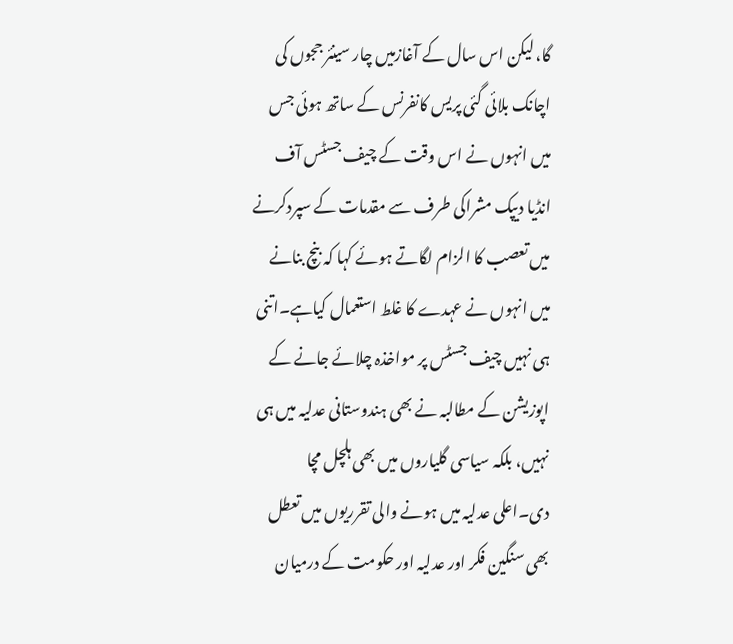گا، لیکن اس سال کے آغازمیں چار سینئر ججوں کی اچانک بلائی گئی پریس کانفرنس کے ساتھ ہوئی جس میں انہوں نے اس وقت کے چیف جسٹس آف انڈیا دیپک مشراکی طرف سے مقدمات کے سپردکرنے میں تعصب کا الزام لگاتے ہوئے کہا کہ بنچ بنانے میں انہوں نے عہدے کا غلط استعمال کیاہے۔اتنی ہی نہیں چیف جسٹس پر مواخذہ چلائے جانے کے اپوزیشن کے مطالبہ نے بھی ہندوستانی عدلیہ میں ہی نہیں، بلکہ سیاسی گلیاروں میں بھی ہلچل مچا دی۔اعلی عدلیہ میں ہونے والی تقرریوں میں تعطل بھی سنگین فکر اور عدلیہ اور حکومت کے درمیان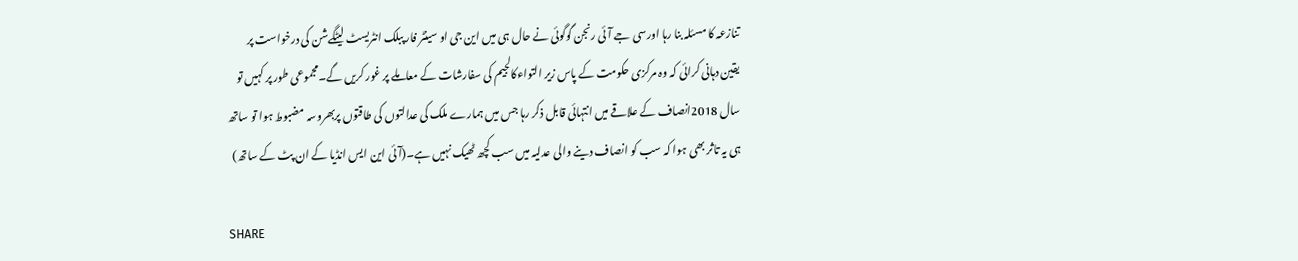تنازعہ کا مسئلہ بنا رہا اورسی جے آئی رنجن گوگوئی نے حال ہی میں این جی او سینٹر فار پبلک انٹریسٹ لیٹگےشن کی درخواست پر یقین دہانی کرائی کہ وہ مرکزی حکومت کے پاس زیر التواءکالجیم کی سفارشات کے معاملے پر غور کریں گے۔مجموعی طور پر کہیں تو سال 2018انصاف کے علاقے میں انتہائی قابل ذکر رہا جس میں ہمارے ملک کی عدالتوں کی طاقتوں پربھروسہ مضبوط ہوا تو ساتھ ہی یہ تاثر بھی ہوا کہ سب کو انصاف دینے والی عدلیہ میں سب کچھ ٹھیک نہیں ہے۔(آئی این ایس انڈیا کے ان پٹ کے ساتھ)

SHARE